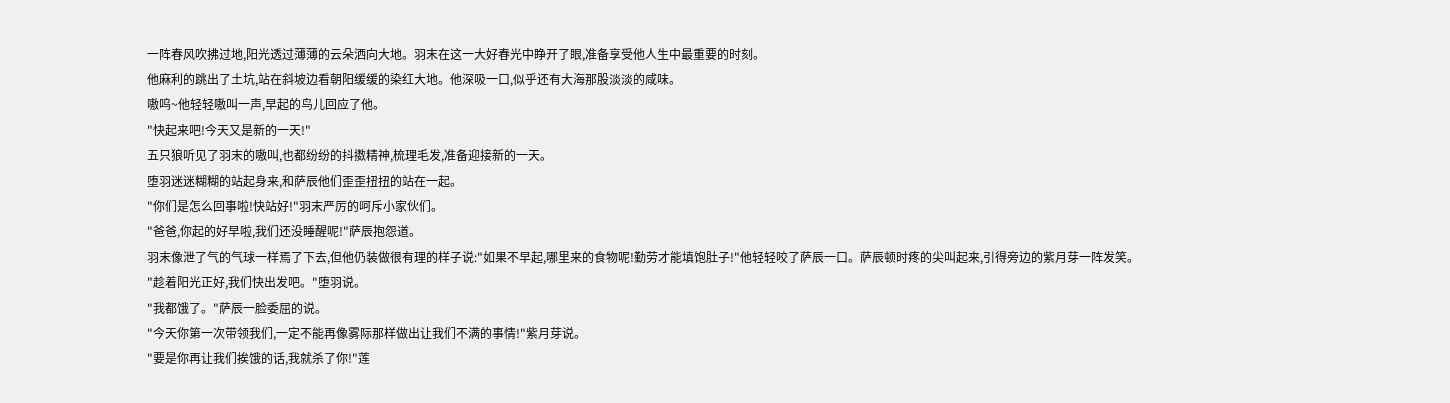一阵春风吹拂过地,阳光透过薄薄的云朵洒向大地。羽末在这一大好春光中睁开了眼,准备享受他人生中最重要的时刻。
他麻利的跳出了土坑,站在斜坡边看朝阳缓缓的染红大地。他深吸一口,似乎还有大海那股淡淡的咸味。
嗷呜~他轻轻嗷叫一声,早起的鸟儿回应了他。
"快起来吧!今天又是新的一天!"
五只狼听见了羽末的嗷叫,也都纷纷的抖擞精神,梳理毛发,准备迎接新的一天。
堕羽迷迷糊糊的站起身来,和萨辰他们歪歪扭扭的站在一起。
"你们是怎么回事啦!快站好!"羽末严厉的呵斥小家伙们。
"爸爸,你起的好早啦,我们还没睡醒呢!"萨辰抱怨道。
羽末像泄了气的气球一样焉了下去,但他仍装做很有理的样子说:"如果不早起,哪里来的食物呢!勤劳才能填饱肚子!"他轻轻咬了萨辰一口。萨辰顿时疼的尖叫起来,引得旁边的紫月芽一阵发笑。
"趁着阳光正好,我们快出发吧。"堕羽说。
"我都饿了。"萨辰一脸委屈的说。
"今天你第一次带领我们,一定不能再像雾际那样做出让我们不满的事情!"紫月芽说。
"要是你再让我们挨饿的话,我就杀了你!"莲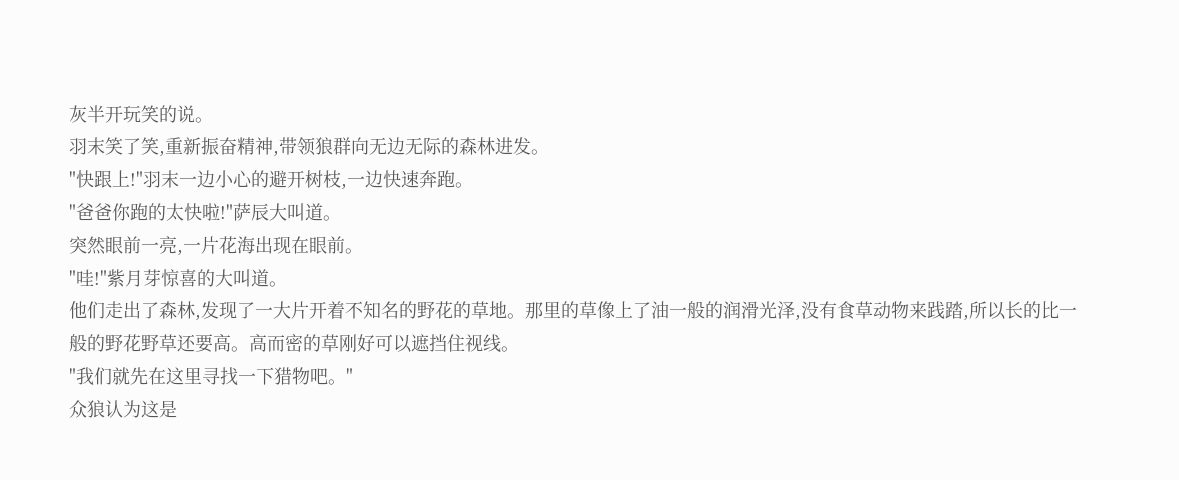灰半开玩笑的说。
羽末笑了笑,重新振奋精神,带领狼群向无边无际的森林进发。
"快跟上!"羽末一边小心的避开树枝,一边快速奔跑。
"爸爸你跑的太快啦!"萨辰大叫道。
突然眼前一亮,一片花海出现在眼前。
"哇!"紫月芽惊喜的大叫道。
他们走出了森林,发现了一大片开着不知名的野花的草地。那里的草像上了油一般的润滑光泽,没有食草动物来践踏,所以长的比一般的野花野草还要高。高而密的草刚好可以遮挡住视线。
"我们就先在这里寻找一下猎物吧。"
众狼认为这是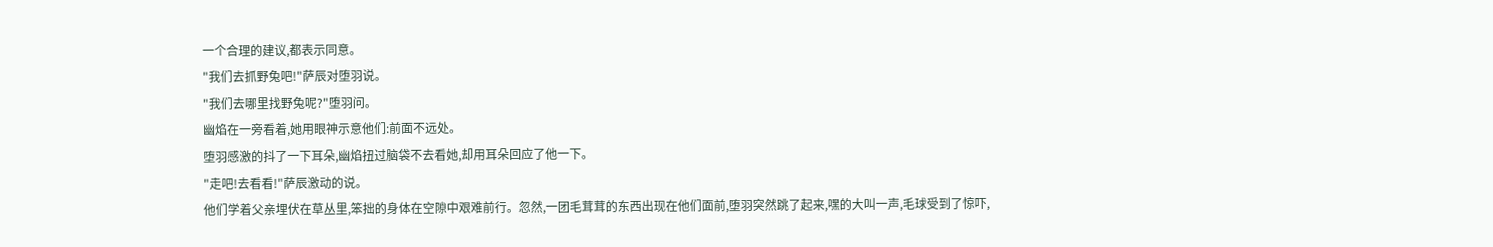一个合理的建议,都表示同意。
"我们去抓野兔吧!"萨辰对堕羽说。
"我们去哪里找野兔呢?"堕羽问。
幽焰在一旁看着,她用眼神示意他们:前面不远处。
堕羽感激的抖了一下耳朵,幽焰扭过脑袋不去看她,却用耳朵回应了他一下。
"走吧!去看看!"萨辰激动的说。
他们学着父亲埋伏在草丛里,笨拙的身体在空隙中艰难前行。忽然,一团毛茸茸的东西出现在他们面前,堕羽突然跳了起来,嘿的大叫一声,毛球受到了惊吓,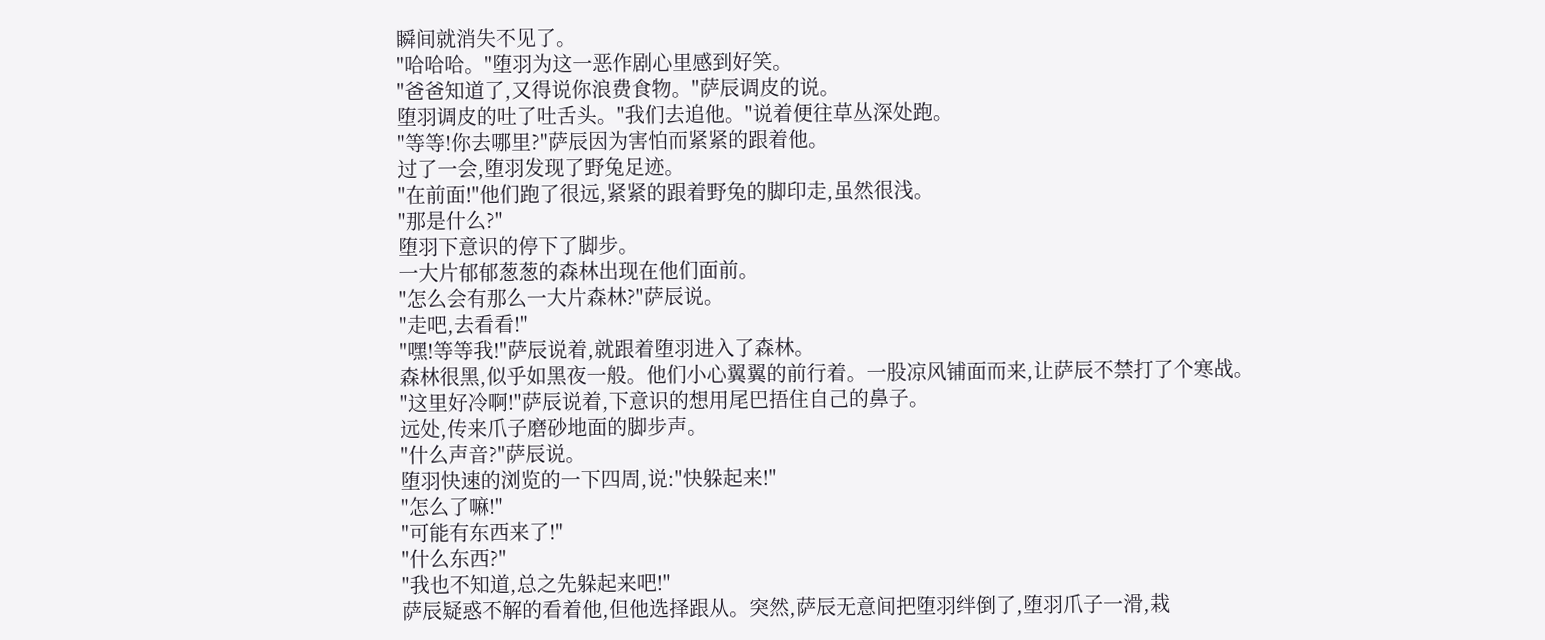瞬间就消失不见了。
"哈哈哈。"堕羽为这一恶作剧心里感到好笑。
"爸爸知道了,又得说你浪费食物。"萨辰调皮的说。
堕羽调皮的吐了吐舌头。"我们去追他。"说着便往草丛深处跑。
"等等!你去哪里?"萨辰因为害怕而紧紧的跟着他。
过了一会,堕羽发现了野兔足迹。
"在前面!"他们跑了很远,紧紧的跟着野兔的脚印走,虽然很浅。
"那是什么?"
堕羽下意识的停下了脚步。
一大片郁郁葱葱的森林出现在他们面前。
"怎么会有那么一大片森林?"萨辰说。
"走吧,去看看!"
"嘿!等等我!"萨辰说着,就跟着堕羽进入了森林。
森林很黑,似乎如黑夜一般。他们小心翼翼的前行着。一股凉风铺面而来,让萨辰不禁打了个寒战。
"这里好冷啊!"萨辰说着,下意识的想用尾巴捂住自己的鼻子。
远处,传来爪子磨砂地面的脚步声。
"什么声音?"萨辰说。
堕羽快速的浏览的一下四周,说:"快躲起来!"
"怎么了嘛!"
"可能有东西来了!"
"什么东西?"
"我也不知道,总之先躲起来吧!"
萨辰疑惑不解的看着他,但他选择跟从。突然,萨辰无意间把堕羽绊倒了,堕羽爪子一滑,栽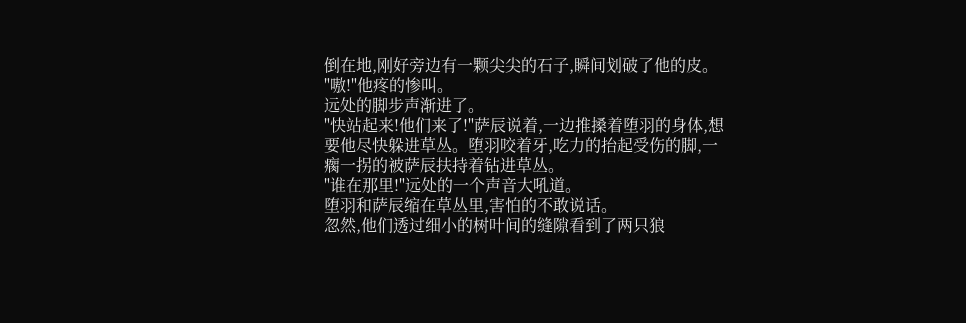倒在地,刚好旁边有一颗尖尖的石子,瞬间划破了他的皮。
"嗷!"他疼的惨叫。
远处的脚步声渐进了。
"快站起来!他们来了!"萨辰说着,一边推搡着堕羽的身体,想要他尽快躲进草丛。堕羽咬着牙,吃力的抬起受伤的脚,一瘸一拐的被萨辰扶持着钻进草丛。
"谁在那里!"远处的一个声音大吼道。
堕羽和萨辰缩在草丛里,害怕的不敢说话。
忽然,他们透过细小的树叶间的缝隙看到了两只狼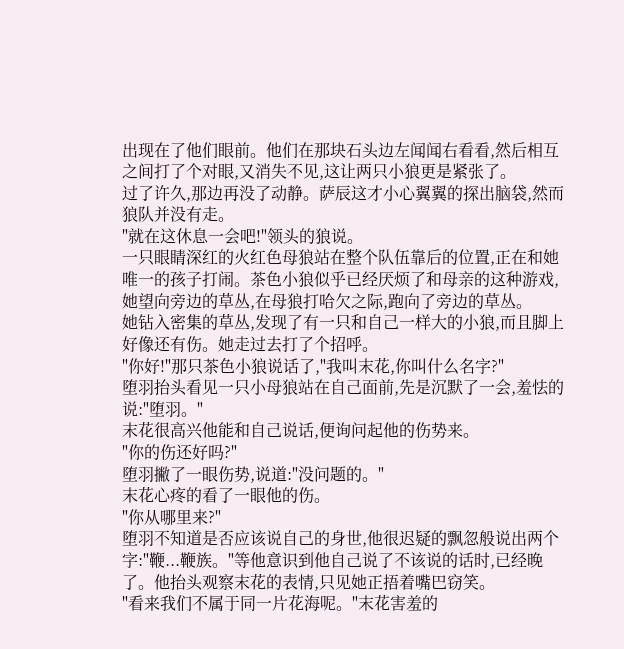出现在了他们眼前。他们在那块石头边左闻闻右看看,然后相互之间打了个对眼,又消失不见,这让两只小狼更是紧张了。
过了许久,那边再没了动静。萨辰这才小心翼翼的探出脑袋,然而狼队并没有走。
"就在这休息一会吧!"领头的狼说。
一只眼睛深红的火红色母狼站在整个队伍靠后的位置,正在和她唯一的孩子打闹。茶色小狼似乎已经厌烦了和母亲的这种游戏,她望向旁边的草丛,在母狼打哈欠之际,跑向了旁边的草丛。
她钻入密集的草丛,发现了有一只和自己一样大的小狼,而且脚上好像还有伤。她走过去打了个招呼。
"你好!"那只茶色小狼说话了,"我叫末花,你叫什么名字?"
堕羽抬头看见一只小母狼站在自己面前,先是沉默了一会,羞怯的说:"堕羽。"
末花很高兴他能和自己说话,便询问起他的伤势来。
"你的伤还好吗?"
堕羽撇了一眼伤势,说道:"没问题的。"
末花心疼的看了一眼他的伤。
"你从哪里来?"
堕羽不知道是否应该说自己的身世,他很迟疑的飘忽般说出两个字:"鞭...鞭族。"等他意识到他自己说了不该说的话时,已经晚了。他抬头观察末花的表情,只见她正捂着嘴巴窃笑。
"看来我们不属于同一片花海呢。"末花害羞的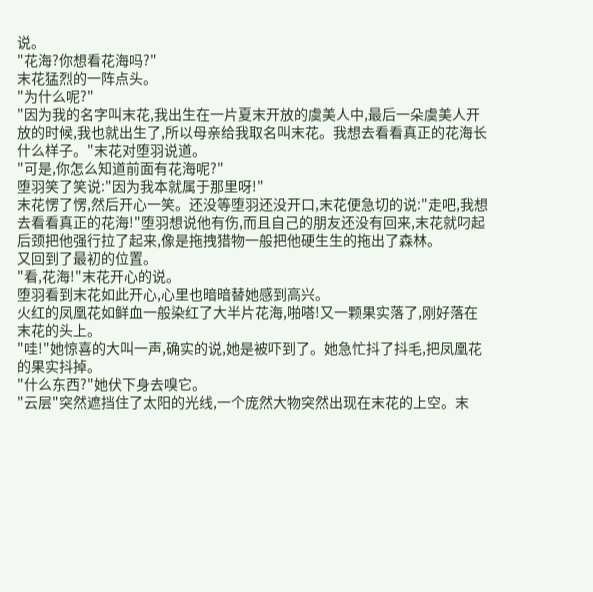说。
"花海?你想看花海吗?"
末花猛烈的一阵点头。
"为什么呢?"
"因为我的名字叫末花,我出生在一片夏末开放的虞美人中,最后一朵虞美人开放的时候,我也就出生了,所以母亲给我取名叫末花。我想去看看真正的花海长什么样子。"末花对堕羽说道。
"可是,你怎么知道前面有花海呢?"
堕羽笑了笑说:"因为我本就属于那里呀!"
末花愣了愣,然后开心一笑。还没等堕羽还没开口,末花便急切的说:"走吧,我想去看看真正的花海!"堕羽想说他有伤,而且自己的朋友还没有回来,末花就叼起后颈把他强行拉了起来,像是拖拽猎物一般把他硬生生的拖出了森林。
又回到了最初的位置。
"看,花海!"末花开心的说。
堕羽看到末花如此开心,心里也暗暗替她感到高兴。
火红的凤凰花如鲜血一般染红了大半片花海,啪嗒!又一颗果实落了,刚好落在末花的头上。
"哇!"她惊喜的大叫一声,确实的说,她是被吓到了。她急忙抖了抖毛,把凤凰花的果实抖掉。
"什么东西?"她伏下身去嗅它。
"云层"突然遮挡住了太阳的光线,一个庞然大物突然出现在末花的上空。末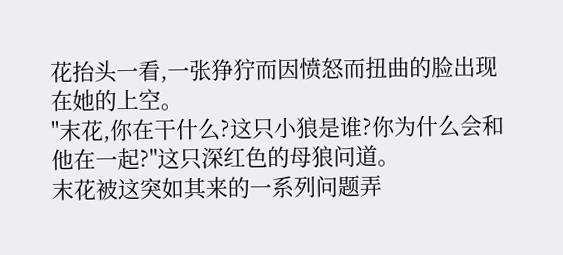花抬头一看,一张狰狞而因愤怒而扭曲的脸出现在她的上空。
"末花,你在干什么?这只小狼是谁?你为什么会和他在一起?"这只深红色的母狼问道。
末花被这突如其来的一系列问题弄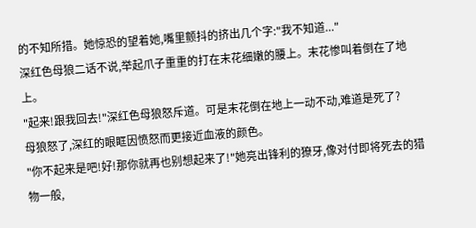的不知所措。她惊恐的望着她,嘴里颤抖的挤出几个字:"我不知道..."
深红色母狼二话不说,举起爪子重重的打在末花细嫩的腰上。末花惨叫着倒在了地上。
"起来!跟我回去!"深红色母狼怒斥道。可是末花倒在地上一动不动,难道是死了?
母狼怒了,深红的眼眶因愤怒而更接近血液的颜色。
"你不起来是吧!好!那你就再也别想起来了!"她亮出锋利的獠牙,像对付即将死去的猎物一般,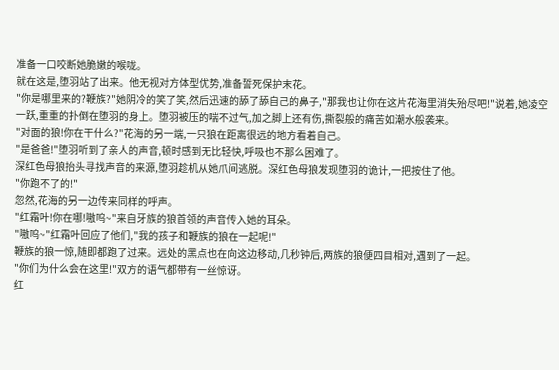准备一口咬断她脆嫩的喉咙。
就在这是,堕羽站了出来。他无视对方体型优势,准备誓死保护末花。
"你是哪里来的?鞭族?"她阴冷的笑了笑,然后迅速的舔了舔自己的鼻子,"那我也让你在这片花海里消失殆尽吧!"说着,她凌空一跃,重重的扑倒在堕羽的身上。堕羽被压的喘不过气,加之脚上还有伤,撕裂般的痛苦如潮水般袭来。
"对面的狼!你在干什么?"花海的另一端,一只狼在距离很远的地方看着自己。
"是爸爸!"堕羽听到了亲人的声音,顿时感到无比轻快,呼吸也不那么困难了。
深红色母狼抬头寻找声音的来源,堕羽趁机从她爪间逃脱。深红色母狼发现堕羽的诡计,一把按住了他。
"你跑不了的!"
忽然,花海的另一边传来同样的呼声。
"红霜叶!你在哪!嗷呜~"来自牙族的狼首领的声音传入她的耳朵。
"嗷呜~"红霜叶回应了他们,"我的孩子和鞭族的狼在一起呢!"
鞭族的狼一惊,随即都跑了过来。远处的黑点也在向这边移动,几秒钟后,两族的狼便四目相对,遇到了一起。
"你们为什么会在这里!"双方的语气都带有一丝惊讶。
红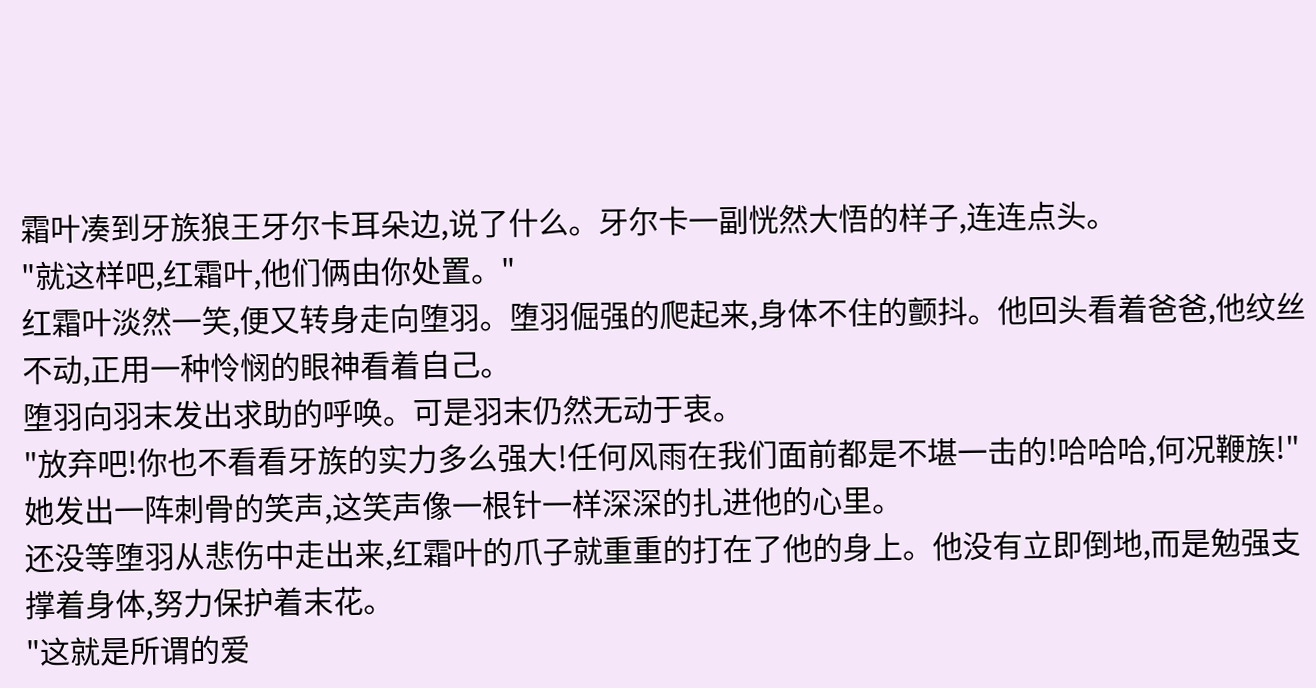霜叶凑到牙族狼王牙尔卡耳朵边,说了什么。牙尔卡一副恍然大悟的样子,连连点头。
"就这样吧,红霜叶,他们俩由你处置。"
红霜叶淡然一笑,便又转身走向堕羽。堕羽倔强的爬起来,身体不住的颤抖。他回头看着爸爸,他纹丝不动,正用一种怜悯的眼神看着自己。
堕羽向羽末发出求助的呼唤。可是羽末仍然无动于衷。
"放弃吧!你也不看看牙族的实力多么强大!任何风雨在我们面前都是不堪一击的!哈哈哈,何况鞭族!"她发出一阵刺骨的笑声,这笑声像一根针一样深深的扎进他的心里。
还没等堕羽从悲伤中走出来,红霜叶的爪子就重重的打在了他的身上。他没有立即倒地,而是勉强支撑着身体,努力保护着末花。
"这就是所谓的爱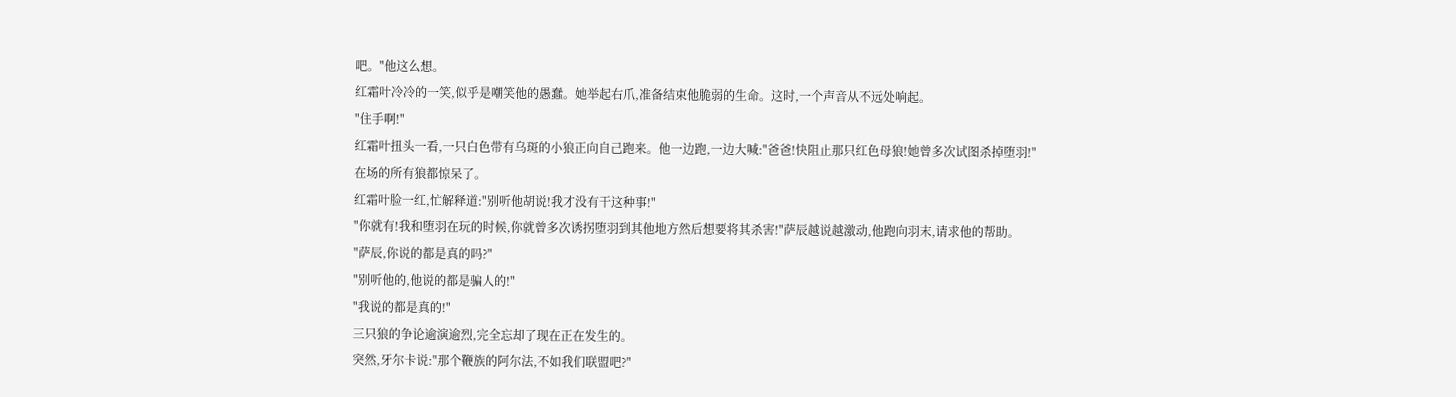吧。"他这么想。
红霜叶冷冷的一笑,似乎是嘲笑他的愚蠢。她举起右爪,准备结束他脆弱的生命。这时,一个声音从不远处响起。
"住手啊!"
红霜叶扭头一看,一只白色带有乌斑的小狼正向自己跑来。他一边跑,一边大喊:"爸爸!快阻止那只红色母狼!她曾多次试图杀掉堕羽!"
在场的所有狼都惊呆了。
红霜叶脸一红,忙解释道:"别听他胡说!我才没有干这种事!"
"你就有!我和堕羽在玩的时候,你就曾多次诱拐堕羽到其他地方然后想要将其杀害!"萨辰越说越激动,他跑向羽末,请求他的帮助。
"萨辰,你说的都是真的吗?"
"别听他的,他说的都是骗人的!"
"我说的都是真的!"
三只狼的争论逾演逾烈,完全忘却了现在正在发生的。
突然,牙尔卡说:"那个鞭族的阿尔法,不如我们联盟吧?"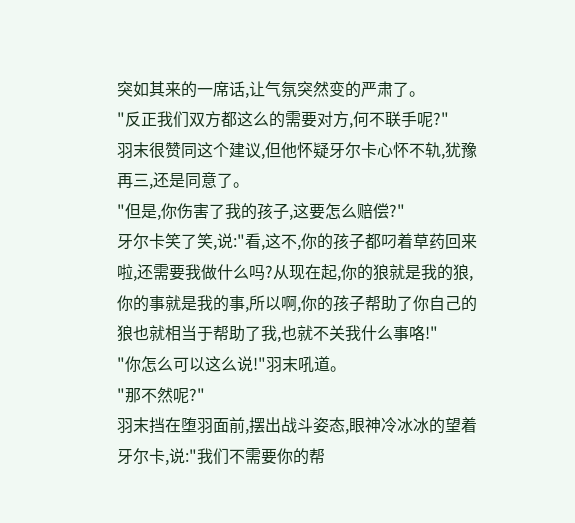突如其来的一席话,让气氛突然变的严肃了。
"反正我们双方都这么的需要对方,何不联手呢?"
羽末很赞同这个建议,但他怀疑牙尔卡心怀不轨,犹豫再三,还是同意了。
"但是,你伤害了我的孩子,这要怎么赔偿?"
牙尔卡笑了笑,说:"看,这不,你的孩子都叼着草药回来啦,还需要我做什么吗?从现在起,你的狼就是我的狼,你的事就是我的事,所以啊,你的孩子帮助了你自己的狼也就相当于帮助了我,也就不关我什么事咯!"
"你怎么可以这么说!"羽末吼道。
"那不然呢?"
羽末挡在堕羽面前,摆出战斗姿态,眼神冷冰冰的望着牙尔卡,说:"我们不需要你的帮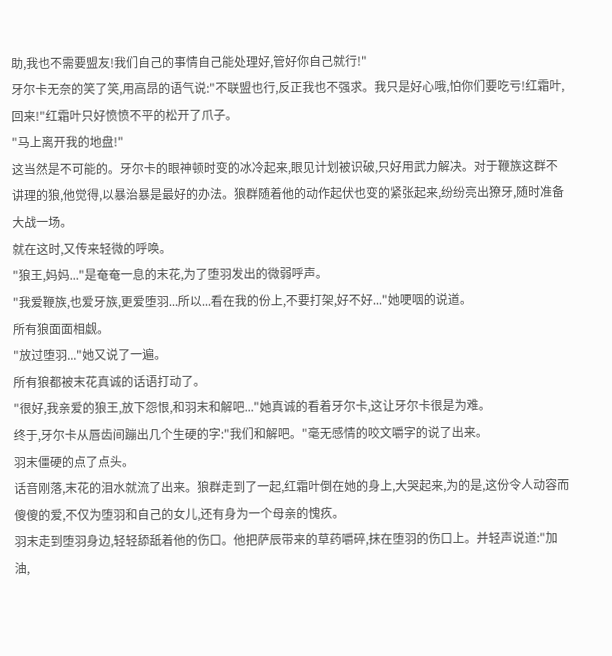助,我也不需要盟友!我们自己的事情自己能处理好,管好你自己就行!"
牙尔卡无奈的笑了笑,用高昂的语气说:"不联盟也行,反正我也不强求。我只是好心哦,怕你们要吃亏!红霜叶,回来!"红霜叶只好愤愤不平的松开了爪子。
"马上离开我的地盘!"
这当然是不可能的。牙尔卡的眼神顿时变的冰冷起来,眼见计划被识破,只好用武力解决。对于鞭族这群不讲理的狼,他觉得,以暴治暴是最好的办法。狼群随着他的动作起伏也变的紧张起来,纷纷亮出獠牙,随时准备大战一场。
就在这时,又传来轻微的呼唤。
"狼王,妈妈..."是奄奄一息的末花,为了堕羽发出的微弱呼声。
"我爱鞭族,也爱牙族,更爱堕羽...所以...看在我的份上,不要打架,好不好..."她哽咽的说道。
所有狼面面相觑。
"放过堕羽..."她又说了一遍。
所有狼都被末花真诚的话语打动了。
"很好,我亲爱的狼王,放下怨恨,和羽末和解吧..."她真诚的看着牙尔卡,这让牙尔卡很是为难。
终于,牙尔卡从唇齿间蹦出几个生硬的字:"我们和解吧。"毫无感情的咬文嚼字的说了出来。
羽末僵硬的点了点头。
话音刚落,末花的泪水就流了出来。狼群走到了一起,红霜叶倒在她的身上,大哭起来,为的是,这份令人动容而傻傻的爱,不仅为堕羽和自己的女儿,还有身为一个母亲的愧疚。
羽末走到堕羽身边,轻轻舔舐着他的伤口。他把萨辰带来的草药嚼碎,抹在堕羽的伤口上。并轻声说道:"加油,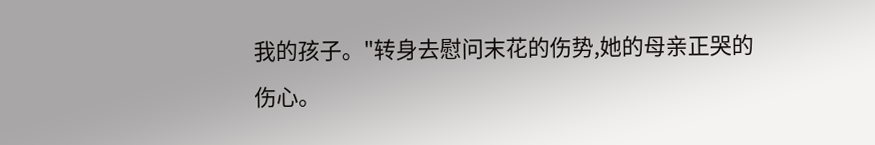我的孩子。"转身去慰问末花的伤势,她的母亲正哭的伤心。